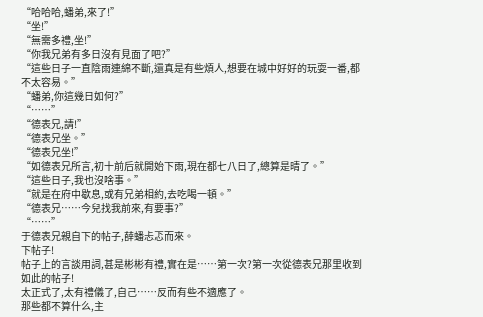“哈哈哈,蟠弟,來了!”
“坐!”
“無需多禮,坐!”
“你我兄弟有多日沒有見面了吧?”
“這些日子一直陰雨連綿不斷,還真是有些煩人,想要在城中好好的玩耍一番,都不太容易。”
“蟠弟,你這幾日如何?”
“……”
“德表兄,請!”
“德表兄坐。”
“德表兄坐!”
“如德表兄所言,初十前后就開始下雨,現在都七八日了,總算是晴了。”
“這些日子,我也沒啥事。”
“就是在府中歇息,或有兄弟相約,去吃喝一頓。”
“德表兄……今兒找我前來,有要事?”
“……”
于德表兄親自下的帖子,薛蟠忐忑而來。
下帖子!
帖子上的言談用詞,甚是彬彬有禮,實在是……第一次?第一次從德表兄那里收到如此的帖子!
太正式了,太有禮儀了,自己……反而有些不適應了。
那些都不算什么,主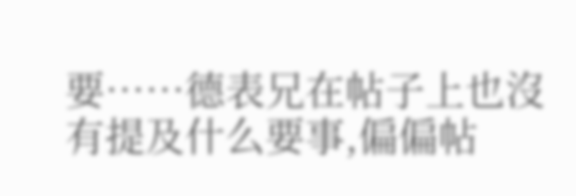要……德表兄在帖子上也沒有提及什么要事,偏偏帖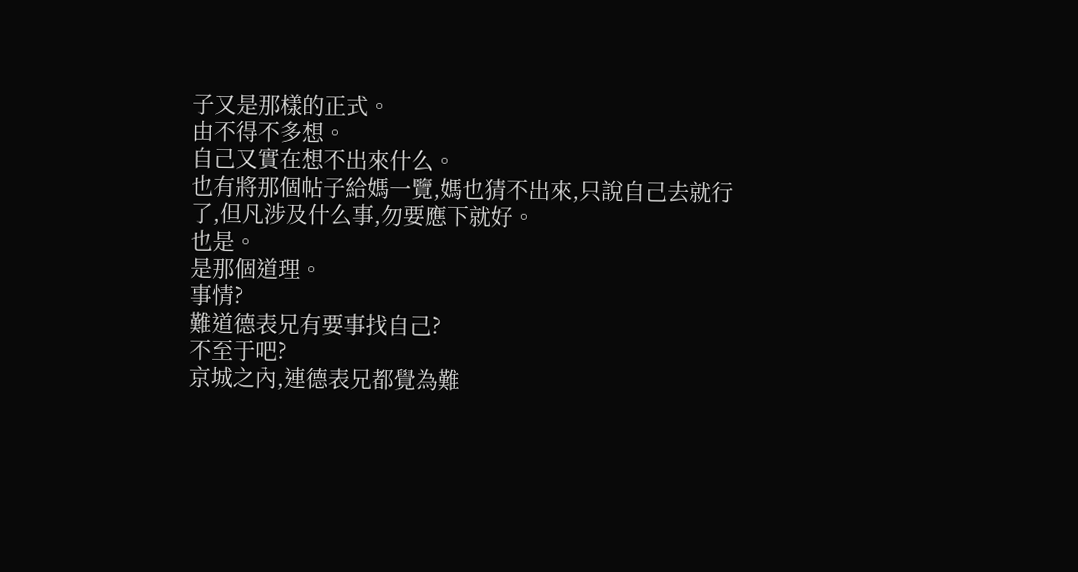子又是那樣的正式。
由不得不多想。
自己又實在想不出來什么。
也有將那個帖子給媽一覽,媽也猜不出來,只說自己去就行了,但凡涉及什么事,勿要應下就好。
也是。
是那個道理。
事情?
難道德表兄有要事找自己?
不至于吧?
京城之內,連德表兄都覺為難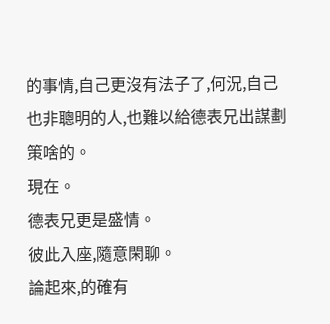的事情,自己更沒有法子了,何況,自己也非聰明的人,也難以給德表兄出謀劃策啥的。
現在。
德表兄更是盛情。
彼此入座,隨意閑聊。
論起來,的確有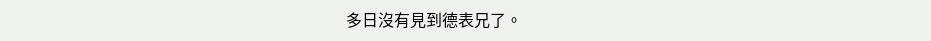多日沒有見到德表兄了。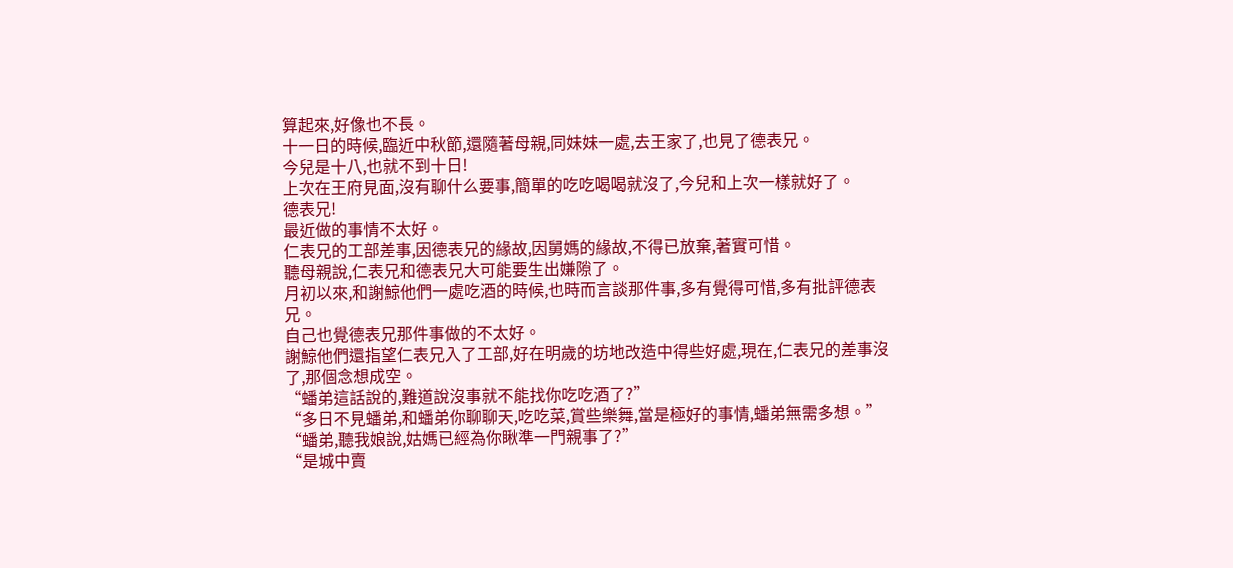算起來,好像也不長。
十一日的時候,臨近中秋節,還隨著母親,同妹妹一處,去王家了,也見了德表兄。
今兒是十八,也就不到十日!
上次在王府見面,沒有聊什么要事,簡單的吃吃喝喝就沒了,今兒和上次一樣就好了。
德表兄!
最近做的事情不太好。
仁表兄的工部差事,因德表兄的緣故,因舅媽的緣故,不得已放棄,著實可惜。
聽母親說,仁表兄和德表兄大可能要生出嫌隙了。
月初以來,和謝鯨他們一處吃酒的時候,也時而言談那件事,多有覺得可惜,多有批評德表兄。
自己也覺德表兄那件事做的不太好。
謝鯨他們還指望仁表兄入了工部,好在明歲的坊地改造中得些好處,現在,仁表兄的差事沒了,那個念想成空。
“蟠弟這話說的,難道說沒事就不能找你吃吃酒了?”
“多日不見蟠弟,和蟠弟你聊聊天,吃吃菜,賞些樂舞,當是極好的事情,蟠弟無需多想。”
“蟠弟,聽我娘說,姑媽已經為你瞅準一門親事了?”
“是城中賣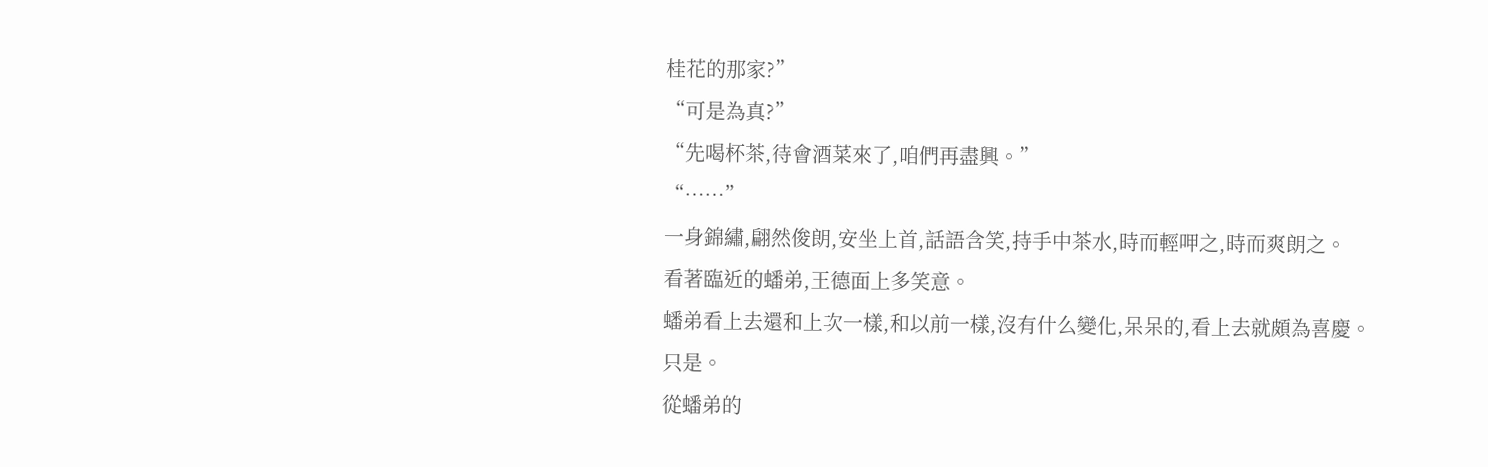桂花的那家?”
“可是為真?”
“先喝杯茶,待會酒菜來了,咱們再盡興。”
“……”
一身錦繡,翩然俊朗,安坐上首,話語含笑,持手中茶水,時而輕呷之,時而爽朗之。
看著臨近的蟠弟,王德面上多笑意。
蟠弟看上去還和上次一樣,和以前一樣,沒有什么變化,呆呆的,看上去就頗為喜慶。
只是。
從蟠弟的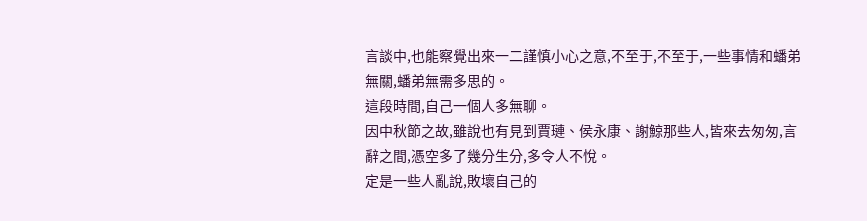言談中,也能察覺出來一二謹慎小心之意,不至于,不至于,一些事情和蟠弟無關,蟠弟無需多思的。
這段時間,自己一個人多無聊。
因中秋節之故,雖說也有見到賈璉、侯永康、謝鯨那些人,皆來去匆匆,言辭之間,憑空多了幾分生分,多令人不悅。
定是一些人亂說,敗壞自己的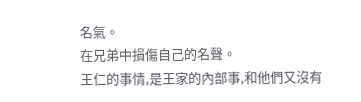名氣。
在兄弟中損傷自己的名聲。
王仁的事情,是王家的內部事,和他們又沒有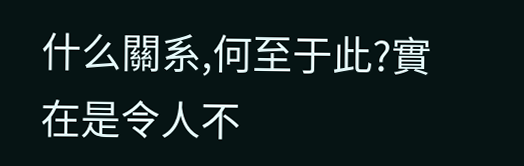什么關系,何至于此?實在是令人不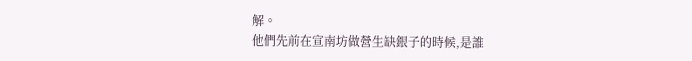解。
他們先前在宣南坊做營生缺銀子的時候,是誰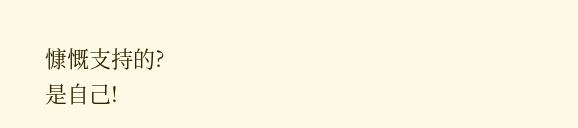慷慨支持的?
是自己!